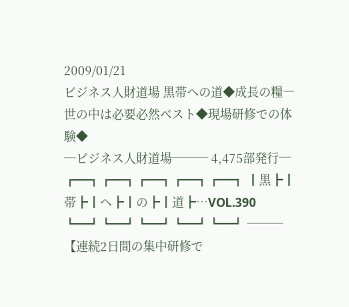2009/01/21
ビジネス人財道場 黒帯への道◆成長の糧―世の中は必要必然ベスト◆現場研修での体験◆
─ビジネス人財道場─── 4,475部発行─ ┏━┓┏━┓┏━┓┏━┓┏━┓ ┃黒┣┃帯┣┃へ┣┃の┣┃道┣…VOL.390 ┗━┛┗━┛┗━┛┗━┛┗━┛ ─── 【連続2日間の集中研修で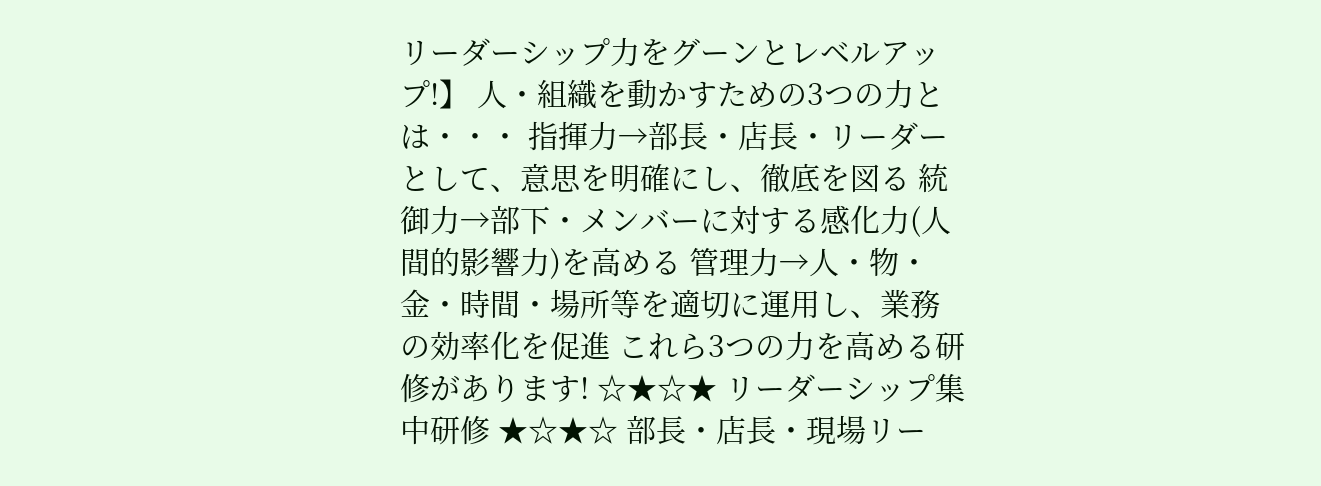リーダーシップ力をグーンとレベルアップ!】 人・組織を動かすための3つの力とは・・・ 指揮力→部長・店長・リーダーとして、意思を明確にし、徹底を図る 統御力→部下・メンバーに対する感化力(人間的影響力)を高める 管理力→人・物・金・時間・場所等を適切に運用し、業務の効率化を促進 これら3つの力を高める研修があります! ☆★☆★ リーダーシップ集中研修 ★☆★☆ 部長・店長・現場リー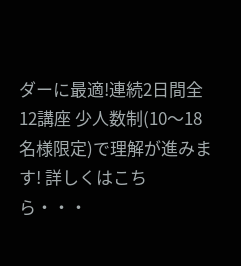ダーに最適!連続2日間全12講座 少人数制(10〜18名様限定)で理解が進みます! 詳しくはこちら・・・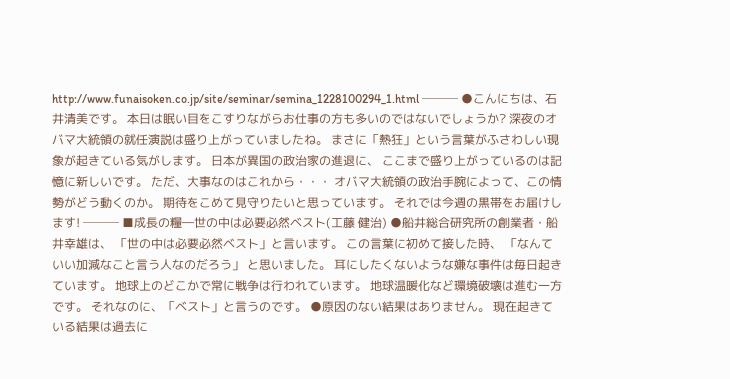http://www.funaisoken.co.jp/site/seminar/semina_1228100294_1.html ─── ●こんにちは、石井清美です。 本日は眠い目をこすりながらお仕事の方も多いのではないでしょうか? 深夜のオバマ大統領の就任演説は盛り上がっていましたね。 まさに「熱狂」という言葉がふさわしい現象が起きている気がします。 日本が異国の政治家の進退に、 ここまで盛り上がっているのは記憶に新しいです。 ただ、大事なのはこれから・・・ オバマ大統領の政治手腕によって、この情勢がどう動くのか。 期待をこめて見守りたいと思っています。 それでは今週の黒帯をお届けします! ─── ■成長の糧―世の中は必要必然ベスト(工藤 健治) ●船井総合研究所の創業者・船井幸雄は、 「世の中は必要必然ベスト」と言います。 この言葉に初めて接した時、 「なんていい加減なこと言う人なのだろう」 と思いました。 耳にしたくないような嫌な事件は毎日起きています。 地球上のどこかで常に戦争は行われています。 地球温暖化など環境破壊は進む一方です。 それなのに、「ベスト」と言うのです。 ●原因のない結果はありません。 現在起きている結果は過去に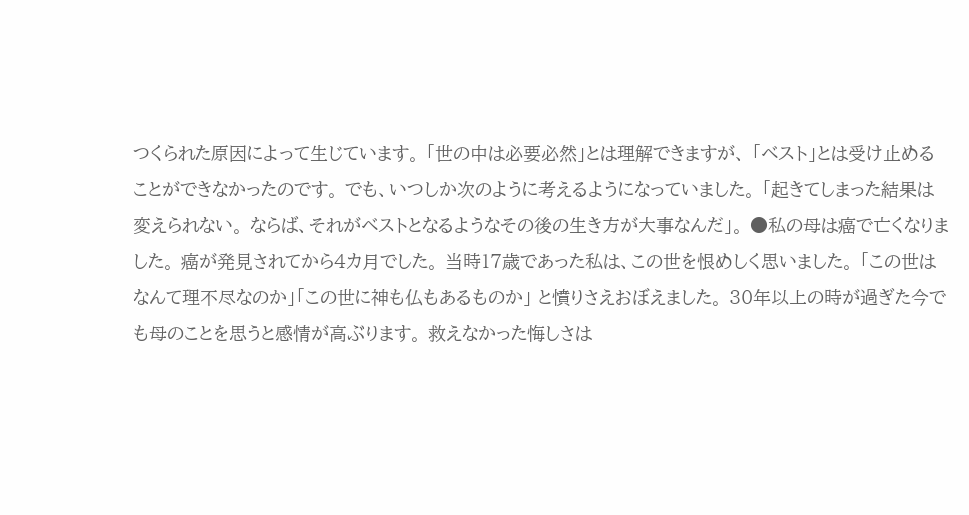つくられた原因によって生じています。 「世の中は必要必然」とは理解できますが、 「ベスト」とは受け止めることができなかったのです。 でも、いつしか次のように考えるようになっていました。 「起きてしまった結果は変えられない。 ならば、それがベストとなるようなその後の生き方が大事なんだ」。 ●私の母は癌で亡くなりました。 癌が発見されてから4カ月でした。 当時17歳であった私は、この世を恨めしく思いました。 「この世はなんて理不尽なのか」「この世に神も仏もあるものか」 と憤りさえおぼえました。 30年以上の時が過ぎた今でも母のことを思うと感情が高ぶります。 救えなかった悔しさは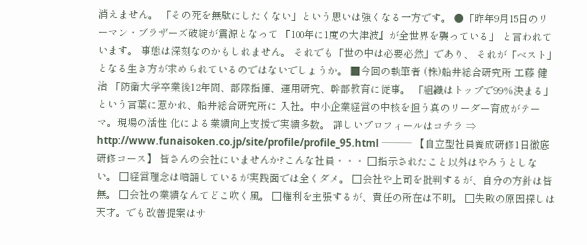消えません。 「その死を無駄にしたくない」という思いは強くなる一方です。 ●「昨年9月15日のリーマン・ブラザーズ破綻が震源となって 『100年に1度の大津波』が全世界を襲っている」 と言われています。 事態は深刻なのかもしれません。 それでも「世の中は必要必然」であり、 それが「ベスト」となる生き方が求められているのではないでしょうか。 ■今回の執筆者 (株)船井総合研究所 工藤 健治 「防衛大学卒業後12年間、部隊指揮、運用研究、幹部教育に従事。 「組織はトップで99%決まる」という言葉に惹かれ、船井総合研究所に 入社。中小企業経営の中核を担う真のリーダー育成がテーマ。現場の活性 化による業績向上支援で実績多数。 詳しいプロフィールはコチラ ⇒ http://www.funaisoken.co.jp/site/profile/profile_95.html ─── 【自立型社員養成研修1日徹底研修コース】 皆さんの会社にいませんか?こんな社員・・・ □指示されたこと以外はやろうとしない。 □経営理念は暗誦しているが実践面では全くダメ。 □会社や上司を批判するが、自分の方針は皆無。 □会社の業績なんてどこ吹く風。 □権利を主張するが、責任の所在は不明。 □失敗の原因探しは天才。でも改善提案はサ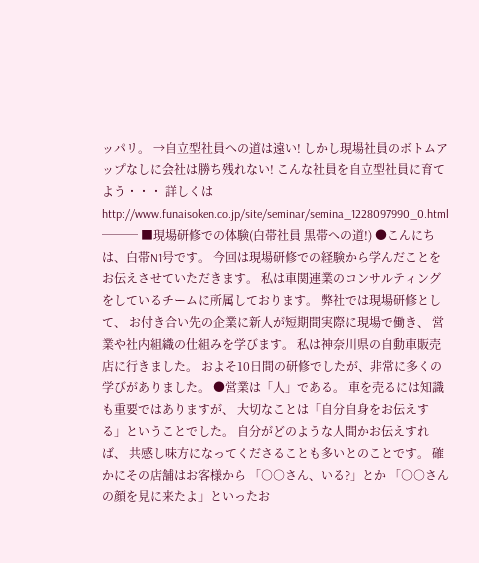ッパリ。 →自立型社員への道は遠い! しかし現場社員のボトムアップなしに会社は勝ち残れない! こんな社員を自立型社員に育てよう・・・ 詳しくは http://www.funaisoken.co.jp/site/seminar/semina_1228097990_0.html ─── ■現場研修での体験(白帯社員 黒帯への道!) ●こんにちは、白帯N1号です。 今回は現場研修での経験から学んだことをお伝えさせていただきます。 私は車関連業のコンサルティングをしているチームに所属しております。 弊社では現場研修として、 お付き合い先の企業に新人が短期間実際に現場で働き、 営業や社内組織の仕組みを学びます。 私は神奈川県の自動車販売店に行きました。 およそ10日間の研修でしたが、非常に多くの学びがありました。 ●営業は「人」である。 車を売るには知識も重要ではありますが、 大切なことは「自分自身をお伝えする」ということでした。 自分がどのような人間かお伝えすれば、 共感し味方になってくださることも多いとのことです。 確かにその店舗はお客様から 「○○さん、いる?」とか 「○○さんの顔を見に来たよ」といったお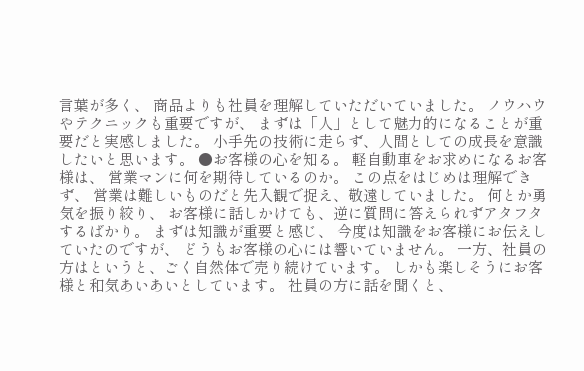言葉が多く、 商品よりも社員を理解していただいていました。 ノウハウやテクニックも重要ですが、 まずは「人」として魅力的になることが重要だと実感しました。 小手先の技術に走らず、人間としての成長を意識したいと思います。 ●お客様の心を知る。 軽自動車をお求めになるお客様は、 営業マンに何を期待しているのか。 この点をはじめは理解できず、 営業は難しいものだと先入観で捉え、敬遠していました。 何とか勇気を振り絞り、 お客様に話しかけても、逆に質問に答えられずアタフタするばかり。 まずは知識が重要と感じ、 今度は知識をお客様にお伝えしていたのですが、 どうもお客様の心には響いていません。 一方、社員の方はというと、ごく自然体で売り続けています。 しかも楽しそうにお客様と和気あいあいとしています。 社員の方に話を聞くと、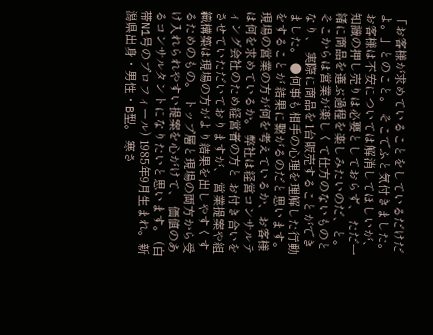「お客様が求めていることをしているだけだよ。」とのこと。 そこでふと気付きました。 お客様は不安については解消してほしいが、 知識の押し売りは必要としておらず、 ただ一緒に商品を選ぶ過程を楽しみたいのだ、と。 そこからは営業が楽しくて仕方のないものとなり、 実際に商品を1台販売することができました。 ●何事も相手の心理を理解した行動をすることが 結果に繋がるのだと思います。 現場の営業の方が何を考えているか、お客様は何を求めているか。 弊社は経営コンサルティング会社のため経営者の方と お付き合いをさせていただいておりますが、 営業提案や組織構築は現場の方がより結果を出しやすくするためのもの。 トップ層と現場の両方から受け入れられやすい提案を心がけて、 価値のあるコンサルタントになりたいと思います。 (白帯N1号のプロフィール) 1985年9月生まれ。新潟県出身・男性・B型。 寒さ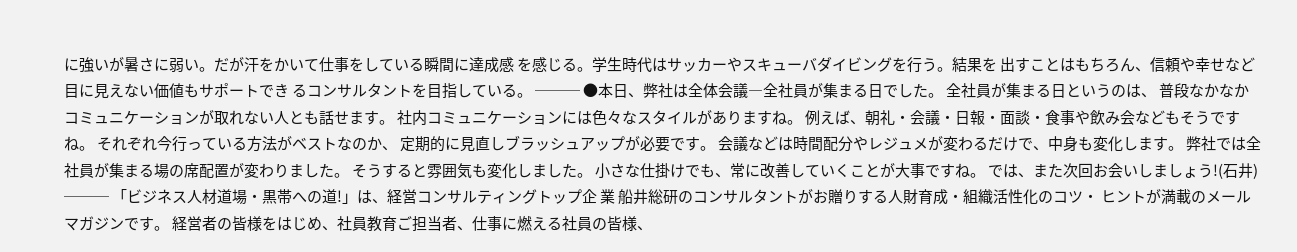に強いが暑さに弱い。だが汗をかいて仕事をしている瞬間に達成感 を感じる。学生時代はサッカーやスキューバダイビングを行う。結果を 出すことはもちろん、信頼や幸せなど目に見えない価値もサポートでき るコンサルタントを目指している。 ─── ●本日、弊社は全体会議―全社員が集まる日でした。 全社員が集まる日というのは、 普段なかなかコミュニケーションが取れない人とも話せます。 社内コミュニケーションには色々なスタイルがありますね。 例えば、朝礼・会議・日報・面談・食事や飲み会などもそうですね。 それぞれ今行っている方法がベストなのか、 定期的に見直しブラッシュアップが必要です。 会議などは時間配分やレジュメが変わるだけで、中身も変化します。 弊社では全社員が集まる場の席配置が変わりました。 そうすると雰囲気も変化しました。 小さな仕掛けでも、常に改善していくことが大事ですね。 では、また次回お会いしましょう!(石井) ─── 「ビジネス人材道場・黒帯への道!」は、経営コンサルティングトップ企 業 船井総研のコンサルタントがお贈りする人財育成・組織活性化のコツ・ ヒントが満載のメールマガジンです。 経営者の皆様をはじめ、社員教育ご担当者、仕事に燃える社員の皆様、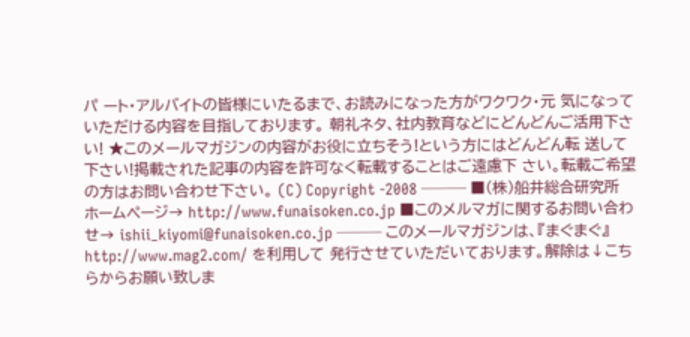パ ート・アルバイトの皆様にいたるまで、お読みになった方がワクワク・元 気になっていただける内容を目指しております。 朝礼ネタ、社内教育などにどんどんご活用下さい! ★このメールマガジンの内容がお役に立ちそう!という方にはどんどん転 送して下さい!掲載された記事の内容を許可なく転載することはご遠慮下 さい。転載ご希望の方はお問い合わせ下さい。 (C) Copyright -2008 ─── ■(株)船井総合研究所ホームページ→ http://www.funaisoken.co.jp ■このメルマガに関するお問い合わせ→ ishii_kiyomi@funaisoken.co.jp ─── このメールマガジンは、『まぐまぐ』 http://www.mag2.com/ を利用して 発行させていただいております。解除は↓こちらからお願い致しま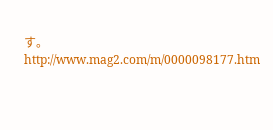す。 http://www.mag2.com/m/0000098177.htm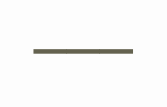───